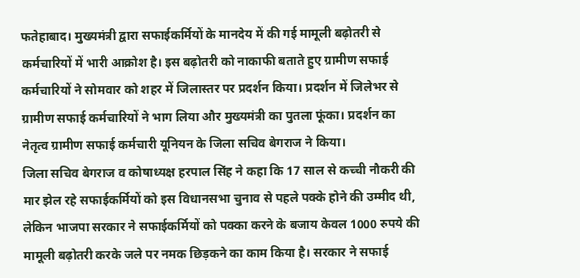फतेहाबाद। मुख्यमंत्री द्वारा सफाईकर्मियों के मानदेय में की गई मामूली बढ़ोतरी से कर्मचारियों में भारी आक्रोश है। इस बढ़ोतरी को नाकाफी बताते हुए ग्रामीण सफाई कर्मचारियों ने सोमवार को शहर में जिलास्तर पर प्रदर्शन किया। प्रदर्शन में जिलेभर से ग्रामीण सफाई कर्मचारियों ने भाग लिया और मुख्यमंत्री का पुतला फूंका। प्रदर्शन का नेतृत्व ग्रामीण सफाई कर्मचारी यूनियन के जिला सचिव बेगराज ने किया।
जिला सचिव बेगराज व कोषाध्यक्ष हरपाल सिंह ने कहा कि 17 साल से कच्ची नौकरी की मार झेल रहे सफाईकर्मियों को इस विधानसभा चुनाव से पहले पक्के होने की उम्मीद थी, लेकिन भाजपा सरकार ने सफाईकर्मियों को पक्का करने के बजाय केवल 1000 रुपये की मामूली बढ़ोतरी करके जले पर नमक छिड़कने का काम किया है। सरकार ने सफाई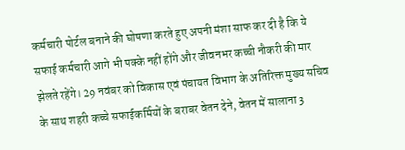कर्मचारी पोर्टल बनाने की घोषणा करते हुए अपनी मंशा साफ कर दी है कि ये सफाई कर्मचारी आगे भी पक्के नहीं होंगे और जीवनभर कच्ची नौकरी की मार झेलते रहेंगे। 29 नवंबर को विकास एवं पंचायत विभाग के अतिरिक्त मुख्य सचिव के साथ शहरी कच्चे सफाईकर्मियों के बराबर वेतन देने, वेतन में सालाना 3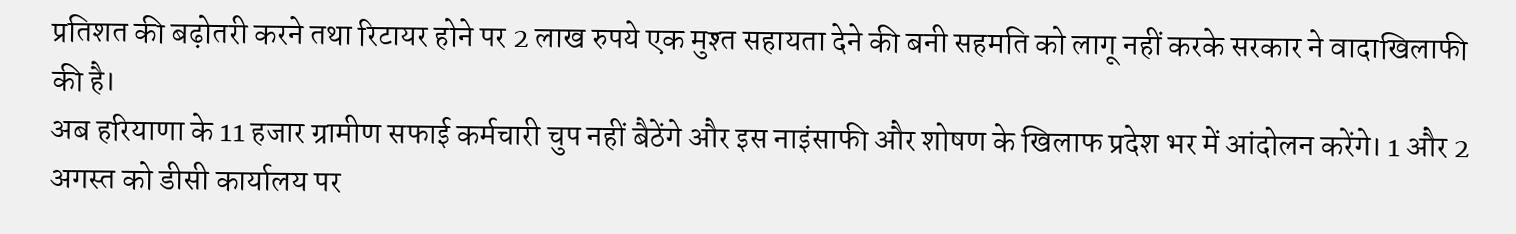प्रतिशत की बढ़ोतरी करने तथा रिटायर होने पर 2 लाख रुपये एक मुश्त सहायता देने की बनी सहमति को लागू नहीं करके सरकार ने वादाखिलाफी की है।
अब हरियाणा के 11 हजार ग्रामीण सफाई कर्मचारी चुप नहीं बैठेंगे और इस नाइंसाफी और शोषण के खिलाफ प्रदेश भर में आंदोलन करेंगे। 1 और 2 अगस्त को डीसी कार्यालय पर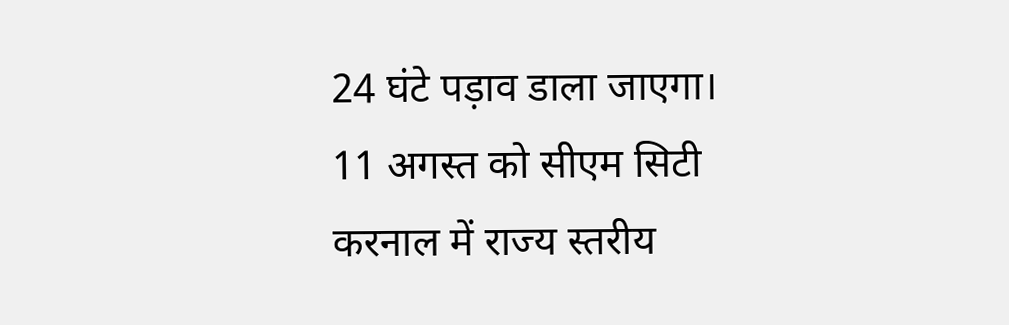24 घंटे पड़ाव डाला जाएगा। 11 अगस्त को सीएम सिटी करनाल में राज्य स्तरीय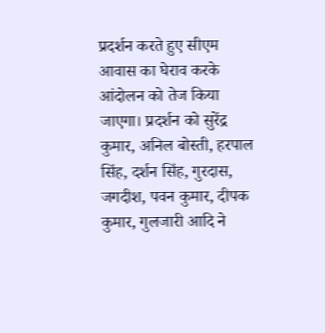प्रदर्शन करते हुए सीएम आवास का घेराव करके आंदोलन को तेज किया जाएगा। प्रदर्शन को सुरेंद्र कुमार, अनिल बोस्ती, हरपाल सिंह, दर्शन सिंह, गुरदास, जगदीश, पवन कुमार, दीपक कुमार, गुलजारी आदि ने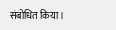संबोधित किया।